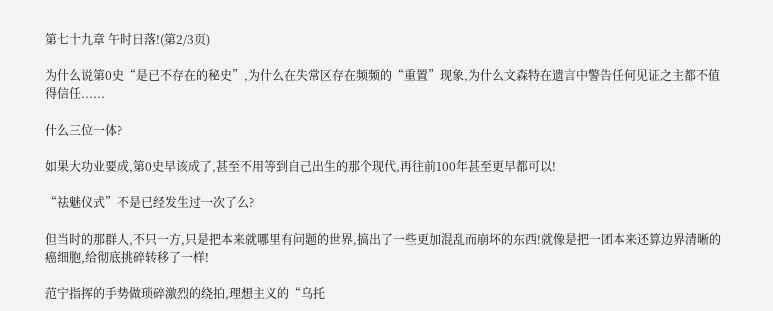第七十九章 午时日落!(第2/3页)

为什么说第0史“是已不存在的秘史”,为什么在失常区存在频频的“重置”现象,为什么文森特在遗言中警告任何见证之主都不值得信任......

什么三位一体?

如果大功业要成,第0史早该成了,甚至不用等到自己出生的那个现代,再往前100年甚至更早都可以!

“祛魅仪式”不是已经发生过一次了么?

但当时的那群人,不只一方,只是把本来就哪里有问题的世界,搞出了一些更加混乱而崩坏的东西!就像是把一团本来还算边界清晰的癌细胞,给彻底挑碎转移了一样!

范宁指挥的手势做琐碎激烈的绕拍,理想主义的“乌托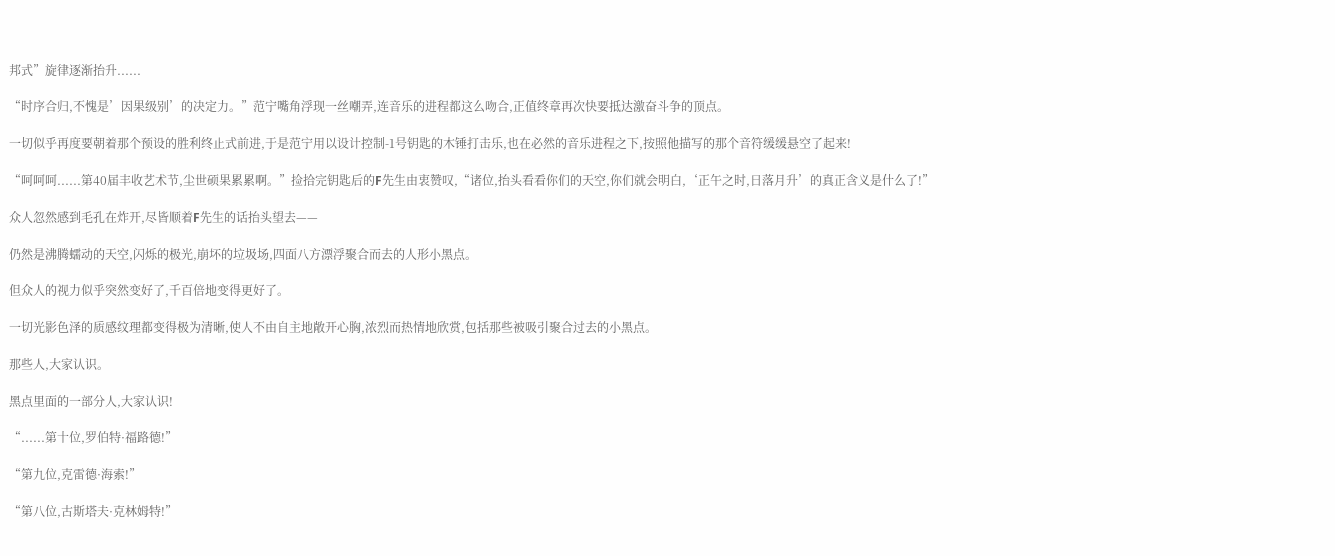邦式”旋律逐渐抬升......

“时序合归,不愧是’因果级别’的决定力。”范宁嘴角浮现一丝嘲弄,连音乐的进程都这么吻合,正值终章再次快要抵达激奋斗争的顶点。

一切似乎再度要朝着那个预设的胜利终止式前进,于是范宁用以设计控制-1号钥匙的木锤打击乐,也在必然的音乐进程之下,按照他描写的那个音符缓缓悬空了起来!

“呵呵呵......第40届丰收艺术节,尘世硕果累累啊。”捡拾完钥匙后的F先生由衷赞叹,“诸位,抬头看看你们的天空,你们就会明白,‘正午之时,日落月升’的真正含义是什么了!”

众人忽然感到毛孔在炸开,尽皆顺着F先生的话抬头望去——

仍然是沸腾蠕动的天空,闪烁的极光,崩坏的垃圾场,四面八方漂浮聚合而去的人形小黑点。

但众人的视力似乎突然变好了,千百倍地变得更好了。

一切光影色泽的质感纹理都变得极为清晰,使人不由自主地敞开心胸,浓烈而热情地欣赏,包括那些被吸引聚合过去的小黑点。

那些人,大家认识。

黑点里面的一部分人,大家认识!

“......第十位,罗伯特·福路德!”

“第九位,克雷德·海索!”

“第八位,古斯塔夫·克林姆特!”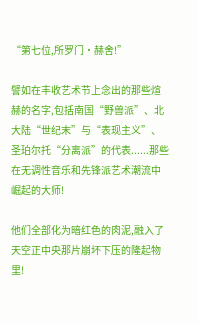“第七位,所罗门·赫舍!”

譬如在丰收艺术节上念出的那些煊赫的名字,包括南国“野兽派”、北大陆“世纪末”与“表现主义”、圣珀尔托“分离派”的代表......那些在无调性音乐和先锋派艺术潮流中崛起的大师!

他们全部化为暗红色的肉泥,融入了天空正中央那片崩坏下压的隆起物里!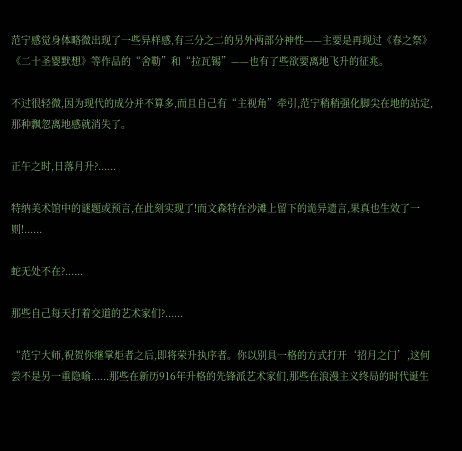范宁感觉身体略微出现了一些异样感,有三分之二的另外两部分神性——主要是再现过《春之祭》《二十圣婴默想》等作品的“舍勒”和“拉瓦锡”——也有了些欲要离地飞升的征兆。

不过很轻微,因为现代的成分并不算多,而且自己有“主视角”牵引,范宁稍稍强化脚尖在地的站定,那种飘忽离地感就消失了。

正午之时,日落月升?......

特纳美术馆中的谜题或预言,在此刻实现了!而文森特在沙滩上留下的诡异遗言,果真也生效了一则!......

蛇无处不在?......

那些自己每天打着交道的艺术家们?......

“范宁大师,祝贺你继掌炬者之后,即将荣升执序者。你以别具一格的方式打开‘招月之门’,这何尝不是另一重隐喻......那些在新历916年升格的先锋派艺术家们,那些在浪漫主义终局的时代诞生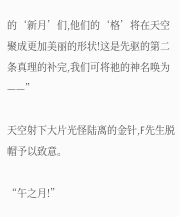的‘新月’们,他们的‘格’将在天空聚成更加美丽的形状!这是先驱的第二条真理的补完,我们可将祂的神名唤为——”

天空射下大片光怪陆离的金针,F先生脱帽予以致意。

“午之月!”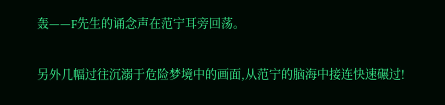轰——F先生的诵念声在范宁耳旁回荡。

另外几幅过往沉溺于危险梦境中的画面,从范宁的脑海中接连快速碾过!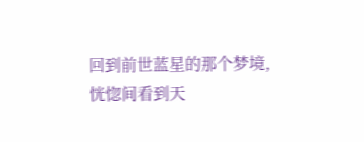回到前世蓝星的那个梦境,恍惚间看到天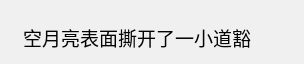空月亮表面撕开了一小道豁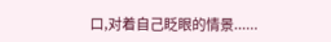口,对着自己眨眼的情景......